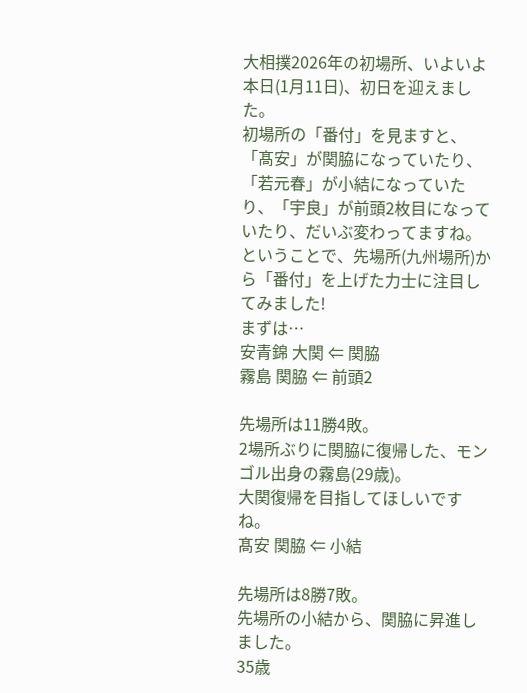大相撲2026年の初場所、いよいよ本日(1月11日)、初日を迎えました。
初場所の「番付」を見ますと、「髙安」が関脇になっていたり、「若元春」が小結になっていたり、「宇良」が前頭2枚目になっていたり、だいぶ変わってますね。
ということで、先場所(九州場所)から「番付」を上げた力士に注目してみました!
まずは…
安青錦 大関 ⇐ 関脇
霧島 関脇 ⇐ 前頭2

先場所は11勝4敗。
2場所ぶりに関脇に復帰した、モンゴル出身の霧島(29歳)。
大関復帰を目指してほしいですね。
髙安 関脇 ⇐ 小結

先場所は8勝7敗。
先場所の小結から、関脇に昇進しました。
35歳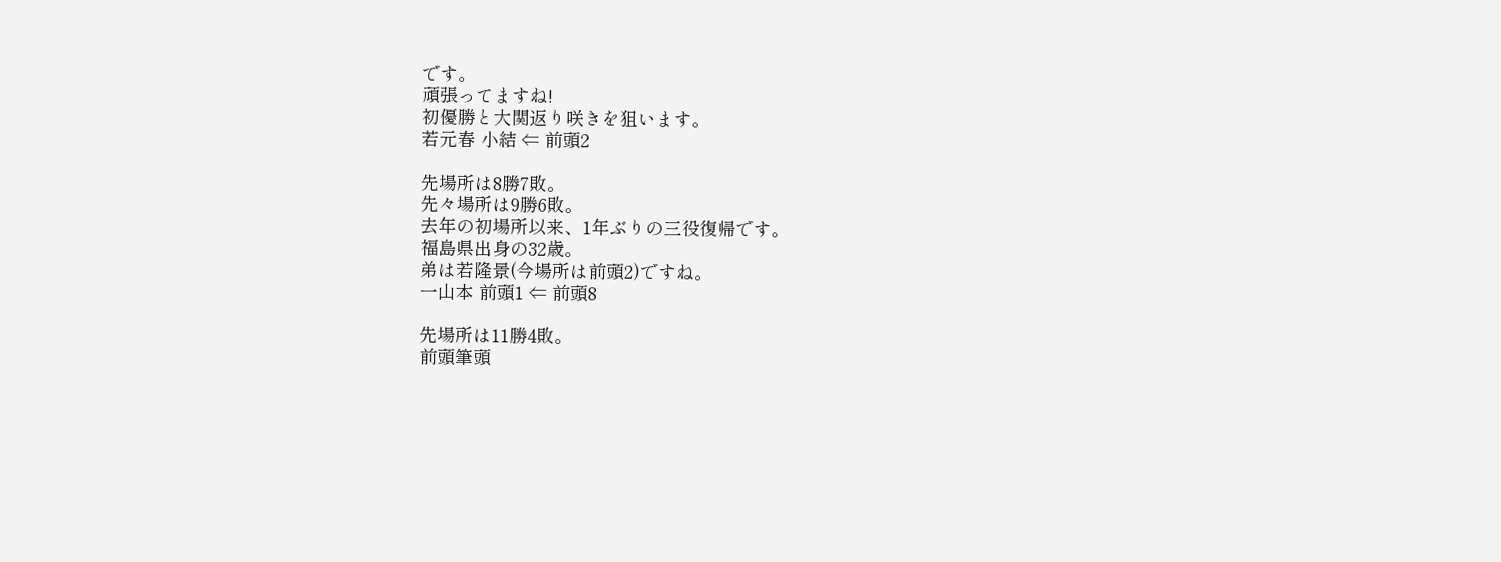です。
頑張ってますね!
初優勝と大関返り咲きを狙います。
若元春 小結 ⇐ 前頭2

先場所は8勝7敗。
先々場所は9勝6敗。
去年の初場所以来、1年ぶりの三役復帰です。
福島県出身の32歳。
弟は若隆景(今場所は前頭2)ですね。
一山本 前頭1 ⇐ 前頭8

先場所は11勝4敗。
前頭筆頭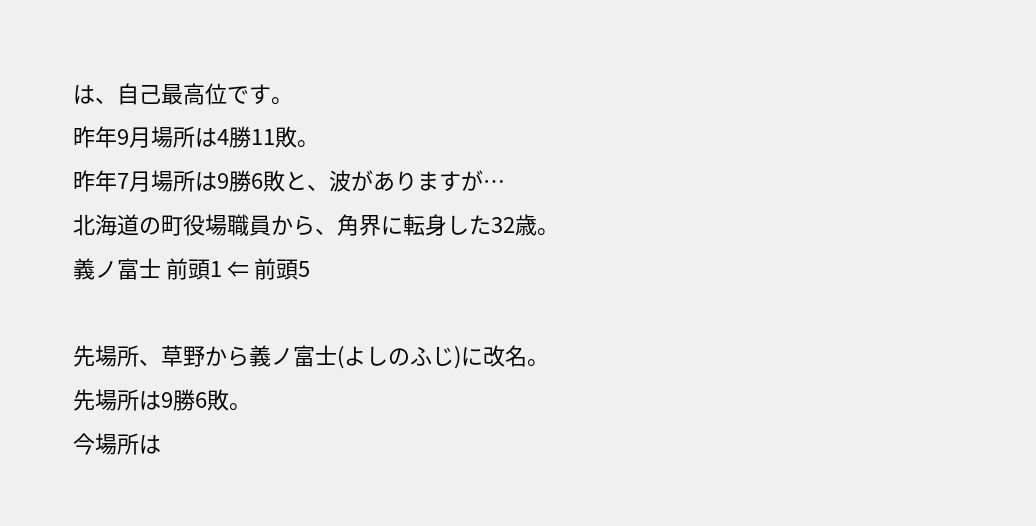は、自己最高位です。
昨年9月場所は4勝11敗。
昨年7月場所は9勝6敗と、波がありますが…
北海道の町役場職員から、角界に転身した32歳。
義ノ富士 前頭1 ⇐ 前頭5

先場所、草野から義ノ富士(よしのふじ)に改名。
先場所は9勝6敗。
今場所は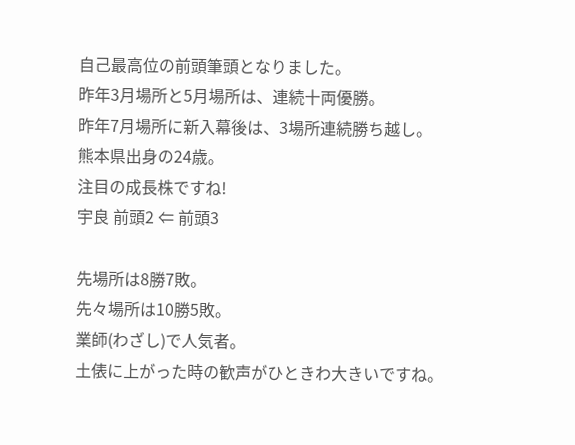自己最高位の前頭筆頭となりました。
昨年3月場所と5月場所は、連続十両優勝。
昨年7月場所に新入幕後は、3場所連続勝ち越し。
熊本県出身の24歳。
注目の成長株ですね!
宇良 前頭2 ⇐ 前頭3

先場所は8勝7敗。
先々場所は10勝5敗。
業師(わざし)で人気者。
土俵に上がった時の歓声がひときわ大きいですね。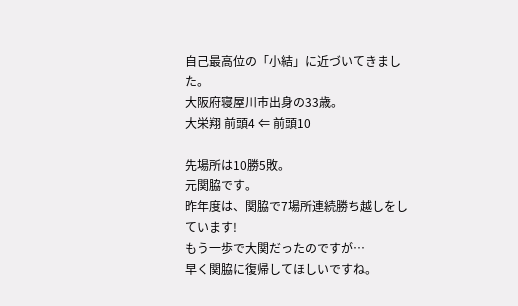自己最高位の「小結」に近づいてきました。
大阪府寝屋川市出身の33歳。
大栄翔 前頭4 ⇐ 前頭10

先場所は10勝5敗。
元関脇です。
昨年度は、関脇で7場所連続勝ち越しをしています!
もう一歩で大関だったのですが…
早く関脇に復帰してほしいですね。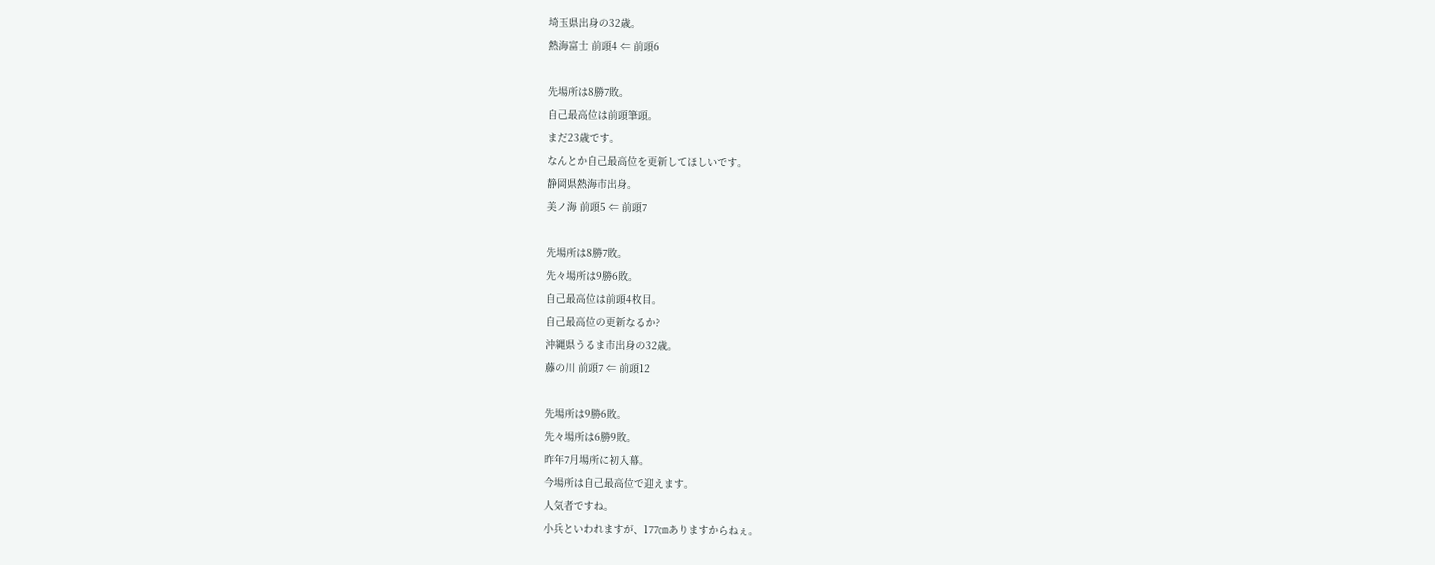埼玉県出身の32歳。
熱海富士 前頭4 ⇐ 前頭6

先場所は8勝7敗。
自己最高位は前頭筆頭。
まだ23歳です。
なんとか自己最高位を更新してほしいです。
静岡県熱海市出身。
美ノ海 前頭5 ⇐ 前頭7

先場所は8勝7敗。
先々場所は9勝6敗。
自己最高位は前頭4枚目。
自己最高位の更新なるか?
沖縄県うるま市出身の32歳。
藤の川 前頭7 ⇐ 前頭12

先場所は9勝6敗。
先々場所は6勝9敗。
昨年7月場所に初入幕。
今場所は自己最高位で迎えます。
人気者ですね。
小兵といわれますが、177㎝ありますからねぇ。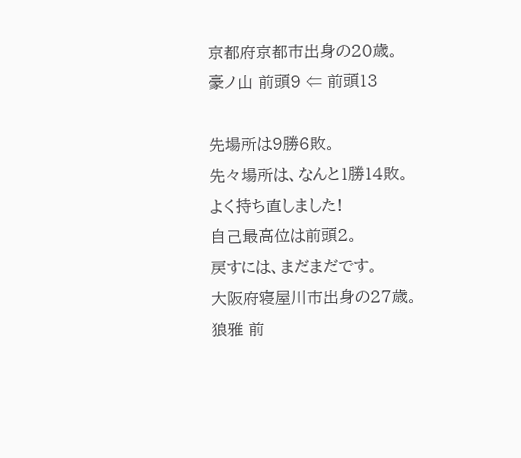京都府京都市出身の20歳。
豪ノ山 前頭9 ⇐ 前頭13

先場所は9勝6敗。
先々場所は、なんと1勝14敗。
よく持ち直しました!
自己最高位は前頭2。
戻すには、まだまだです。
大阪府寝屋川市出身の27歳。
狼雅 前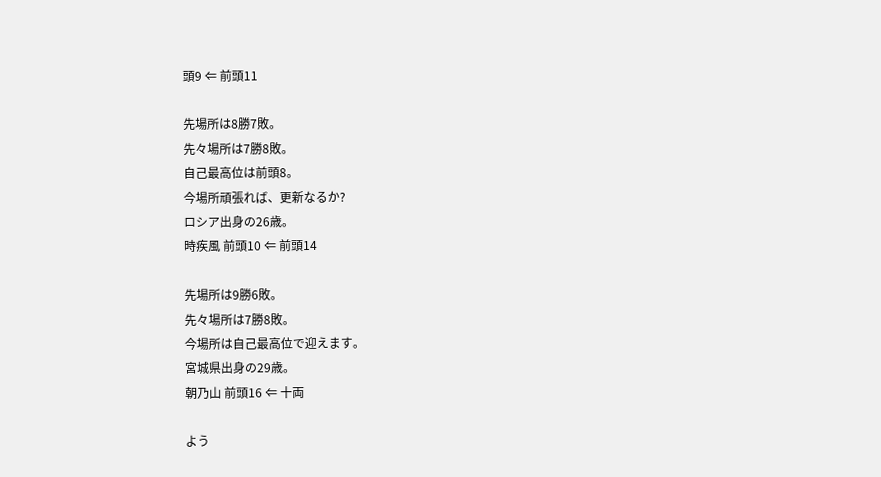頭9 ⇐ 前頭11

先場所は8勝7敗。
先々場所は7勝8敗。
自己最高位は前頭8。
今場所頑張れば、更新なるか?
ロシア出身の26歳。
時疾風 前頭10 ⇐ 前頭14

先場所は9勝6敗。
先々場所は7勝8敗。
今場所は自己最高位で迎えます。
宮城県出身の29歳。
朝乃山 前頭16 ⇐ 十両

よう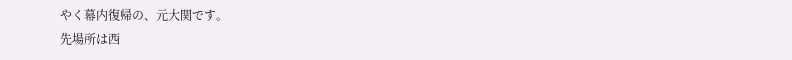やく幕内復帰の、元大関です。
先場所は西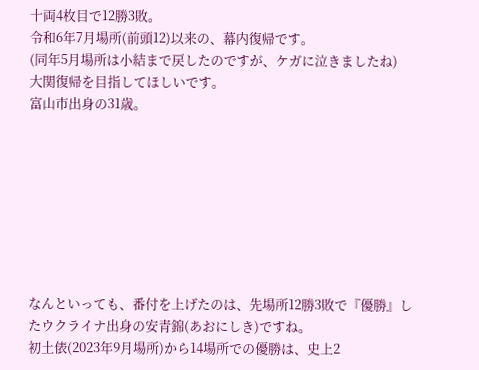十両4枚目で12勝3敗。
令和6年7月場所(前頭12)以来の、幕内復帰です。
(同年5月場所は小結まで戻したのですが、ケガに泣きましたね)
大関復帰を目指してほしいです。
富山市出身の31歳。








なんといっても、番付を上げたのは、先場所12勝3敗で『優勝』したウクライナ出身の安青錦(あおにしき)ですね。
初土俵(2023年9月場所)から14場所での優勝は、史上2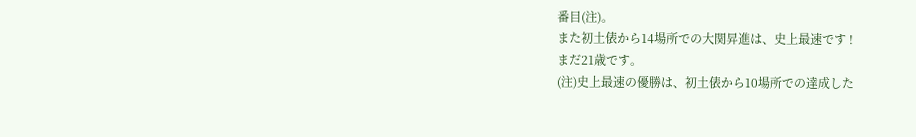番目(注)。
また初土俵から14場所での大関昇進は、史上最速です !
まだ21歳です。
(注)史上最速の優勝は、初土俵から10場所での達成した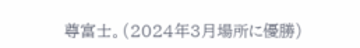尊富士。(2024年3月場所に優勝)